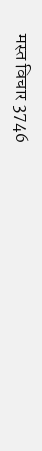मस्त विचार 3746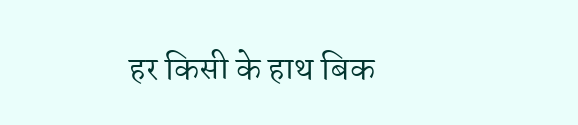हर किसी के हाथ बिक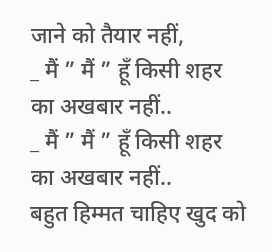जाने को तैयार नहीं,
_ मैं ” मैं ” हूँ किसी शहर का अखबार नहीं..
_ मैं ” मैं ” हूँ किसी शहर का अखबार नहीं..
बहुत हिम्मत चाहिए खुद को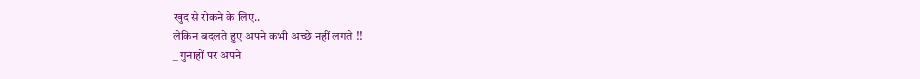खुद से रोकने के लिए..
लेकिन बदलते हुए अपने कभी अच्छे नहीं लगते !!
_ गुनाहों पर अपने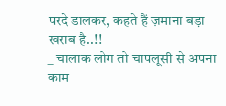परदे डालकर, कहते हैं ज़माना बड़ा खराब है..!!
_ चालाक लोग तो चापलूसी से अपना काम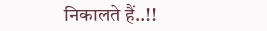निकालते हैं..!!